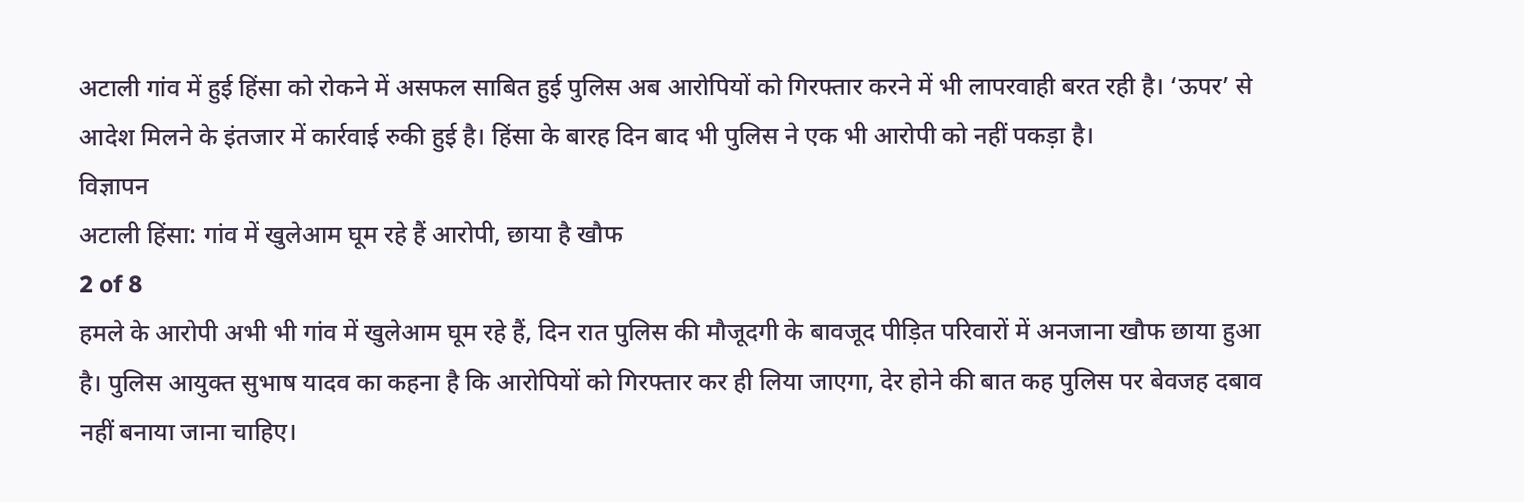अटाली गांव में हुई हिंसा को रोकने में असफल साबित हुई पुलिस अब आरोपियों को गिरफ्तार करने में भी लापरवाही बरत रही है। ‘ऊपर’ से आदेश मिलने के इंतजार में कार्रवाई रुकी हुई है। हिंसा के बारह दिन बाद भी पुलिस ने एक भी आरोपी को नहीं पकड़ा है।
विज्ञापन
अटाली हिंसा: गांव में खुलेआम घूम रहे हैं आरोपी, छाया है खौफ
2 of 8
हमले के आरोपी अभी भी गांव में खुलेआम घूम रहे हैं, दिन रात पुलिस की मौजूदगी के बावजूद पीड़ित परिवारों में अनजाना खौफ छाया हुआ है। पुलिस आयुक्त सुभाष यादव का कहना है कि आरोपियों को गिरफ्तार कर ही लिया जाएगा, देर होने की बात कह पुलिस पर बेवजह दबाव नहीं बनाया जाना चाहिए।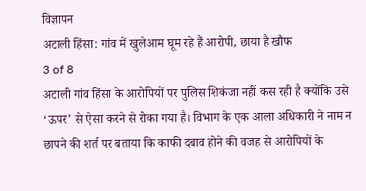विज्ञापन
अटाली हिंसा: गांव में खुलेआम घूम रहे हैं आरोपी, छाया है खौफ
3 of 8
अटाली गांव हिंसा के आरोपियों पर पुलिस शिकंजा नहीं कस रही है क्योंकि उसे ‘ऊपर’ से ऐसा करने से रोका गया है। विभाग के एक आला अधिकारी ने नाम न छापने की शर्त पर बताया कि काफी दबाव होने की वजह से आरोपियों के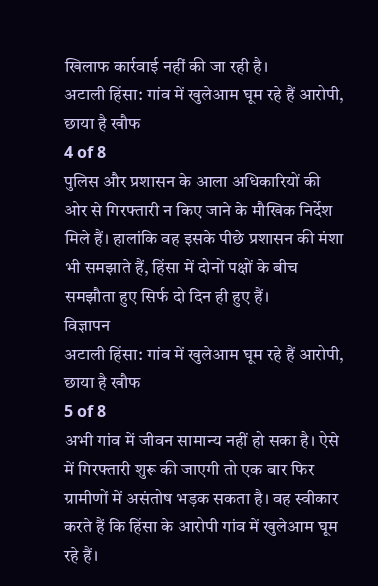खिलाफ कार्रवाई नहीं की जा रही है।
अटाली हिंसा: गांव में खुलेआम घूम रहे हैं आरोपी, छाया है खौफ
4 of 8
पुलिस और प्रशासन के आला अधिकारियों की ओर से गिरफ्तारी न किए जाने के मौखिक निर्देश मिले हैं। हालांकि वह इसके पीछे प्रशासन की मंशा भी समझाते हैं, हिंसा में दोनों पक्षों के बीच समझौता हुए सिर्फ दो दिन ही हुए हैं।
विज्ञापन
अटाली हिंसा: गांव में खुलेआम घूम रहे हैं आरोपी, छाया है खौफ
5 of 8
अभी गांव में जीवन सामान्य नहीं हो सका है। ऐसे में गिरफ्तारी शुरू की जाएगी तो एक बार फिर ग्रामीणों में असंतोष भड़क सकता है। वह स्वीकार करते हैं कि हिंसा के आरोपी गांव में खुलेआम घूम रहे हैं।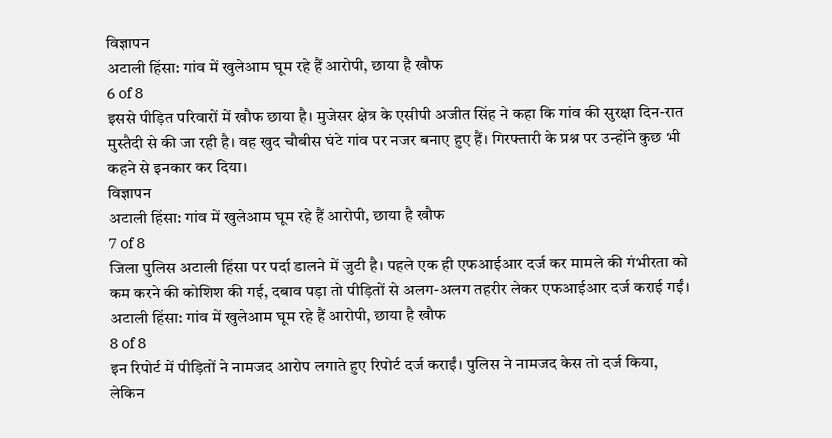विज्ञापन
अटाली हिंसा: गांव में खुलेआम घूम रहे हैं आरोपी, छाया है खौफ
6 of 8
इससे पीड़ित परिवारों में खौफ छाया है। मुजेसर क्षेत्र के एसीपी अजीत सिंह ने कहा कि गांव की सुरक्षा दिन-रात मुस्तैदी से की जा रही है। वह खुद चौबीस घंटे गांव पर नजर बनाए हुए हैं। गिरफ्तारी के प्रश्न पर उन्होंने कुछ भी कहने से इनकार कर दिया।
विज्ञापन
अटाली हिंसा: गांव में खुलेआम घूम रहे हैं आरोपी, छाया है खौफ
7 of 8
जिला पुलिस अटाली हिंसा पर पर्दा डालने में जुटी है। पहले एक ही एफआईआर दर्ज कर मामले की गंभीरता को कम करने की कोशिश की गई, दबाव पड़ा तो पीड़ितों से अलग-अलग तहरीर लेकर एफआईआर दर्ज कराई गईं।
अटाली हिंसा: गांव में खुलेआम घूम रहे हैं आरोपी, छाया है खौफ
8 of 8
इन रिपोर्ट में पीड़ितों ने नामजद आरोप लगाते हुए रिपोर्ट दर्ज कराईं। पुलिस ने नामजद केस तो दर्ज किया, लेकिन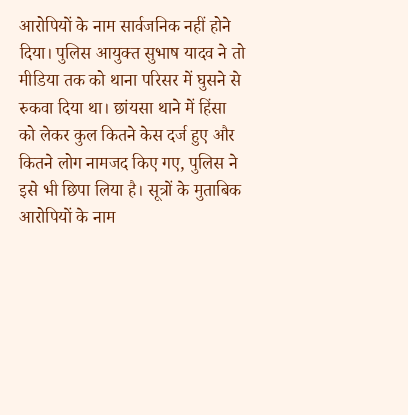आरोपियों के नाम सार्वजनिक नहीं होने दिया। पुलिस आयुक्त सुभाष यादव ने तो मीडिया तक को थाना परिसर में घुसने से रुकवा दिया था। छांयसा थाने में हिंसा को लेकर कुल कितने केस दर्ज हुए और कितने लोग नामजद किए गए, पुलिस ने इसे भी छिपा लिया है। सूत्रों के मुताबिक आरोपियों के नाम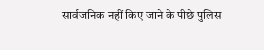सार्वजनिक नहीं किए जाने के पीछे पुलिस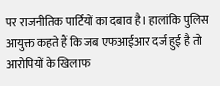पर राजनीतिक पार्टियों का दबाव है। हालांकि पुलिस आयुक्त कहते हैं कि जब एफआईआर दर्ज हुई है तो आरोपियों के खिलाफ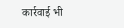कार्रवाई भी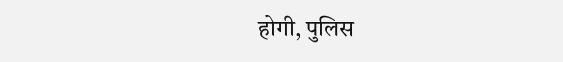होगी, पुलिस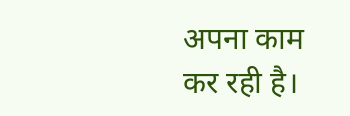अपना काम कर रही है।